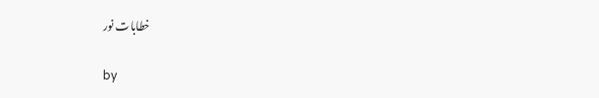خطابات نور

by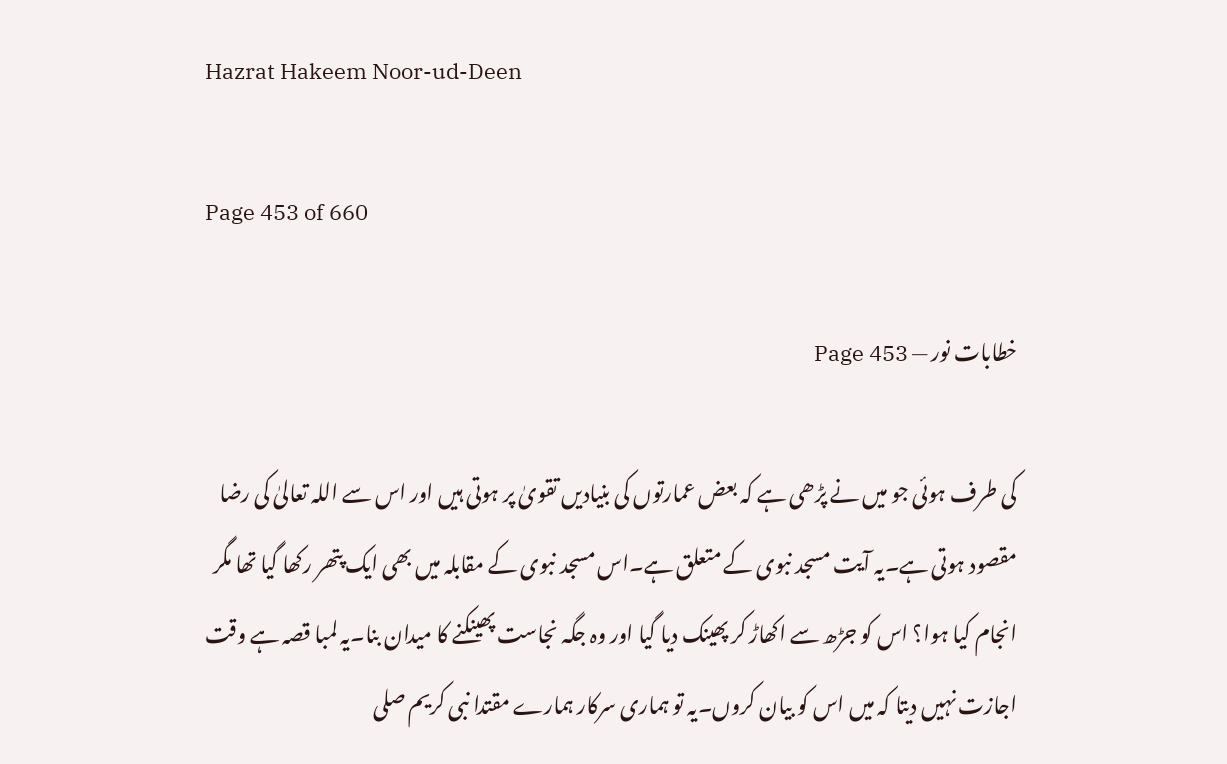Hazrat Hakeem Noor-ud-Deen

Page 453 of 660

خطابات نور — Page 453

کی طرف ہوئی جو میں نے پڑھی ہے کہ بعض عمارتوں کی بنیادیں تقویٰ پر ہوتی ہیں اور اس سے اللہ تعالیٰ کی رضا مقصود ہوتی ہے۔یہ آیت مسجد نبوی کے متعلق ہے۔اس مسجد نبوی کے مقابلہ میں بھی ایک پتھر رکھا گیا تھا مگر انجام کیا ہوا؟ اس کو جڑھ سے اکھاڑ کر پھینک دیا گیا اور وہ جگہ نجاست پھینکنے کا میدان بنا۔یہ لمبا قصہ ہے وقت اجازت نہیں دیتا کہ میں اس کو بیان کروں۔یہ تو ہماری سرکار ہمارے مقتدا نبی کریم صلی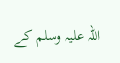اللہ علیہ وسلم کے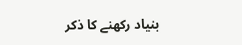بنیاد رکھنے کا ذکر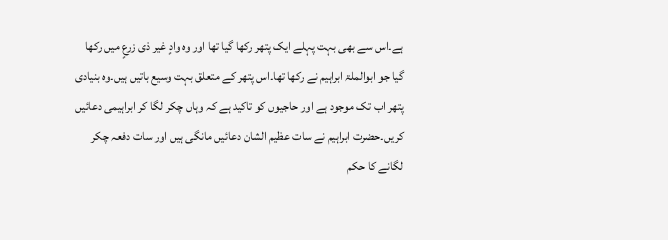ہے۔اس سے بھی بہت پہلے ایک پتھر رکھا گیا تھا اور وہ وادٍ غیر ذی زرعٍ میں رکھا گیا جو ابوالملۃ ابراہیم نے رکھا تھا۔اس پتھر کے متعلق بہت وسیع باتیں ہیں۔وہ بنیادی پتھر اب تک موجود ہے اور حاجیوں کو تاکید ہے کہ وہاں چکر لگا کر ابراہیمی دعائیں کریں۔حضرت ابراہیم نے سات عظیم الشان دعائیں مانگی ہیں اور سات دفعہ چکر لگانے کا حکم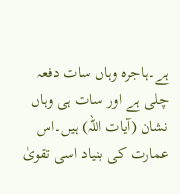ہے۔ہاجرہ وہاں سات دفعہ چلی ہے اور سات ہی وہاں نشان (آیات اللہ) ہیں۔اس عمارت کی بنیاد اسی تقویٰ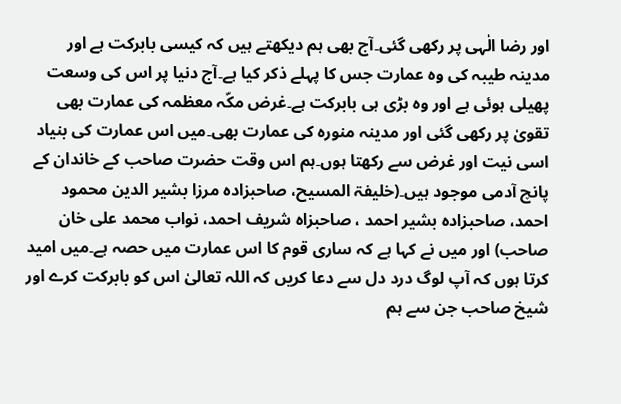اور رضا الٰہی پر رکھی گئی۔آج بھی ہم دیکھتے ہیں کہ کیسی بابرکت ہے اور مدینہ طیبہ کی وہ عمارت جس کا پہلے ذکر کیا ہے۔آج دنیا پر اس کی وسعت پھیلی ہوئی ہے اور وہ بڑی ہی بابرکت ہے۔غرض مکّہ معظمہ کی عمارت بھی تقویٰ پر رکھی گئی اور مدینہ منورہ کی عمارت بھی۔میں اس عمارت کی بنیاد اسی نیت اور غرض سے رکھتا ہوں۔ہم اس وقت حضرت صاحب کے خاندان کے پانچ آدمی موجود ہیں۔(خلیفۃ المسیح، صاحبزادہ مرزا بشیر الدین محمود احمد، صاحبزادہ بشیر احمد ، صاحبزاہ شریف احمد، نواب محمد علی خان صاحب) اور میں نے کہا ہے کہ ساری قوم کا اس عمارت میں حصہ ہے۔میں امید کرتا ہوں کہ آپ لوگ درد دل سے دعا کریں کہ اللہ تعالیٰ اس کو بابرکت کرے اور شیخ صاحب جن سے ہم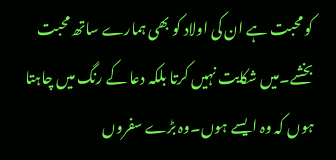کو محبت ہے ان کی اولاد کو بھی ہمارے ساتھ محبت بخشے۔میں شکایت نہیں کرتا بلکہ دعا کے رنگ میں چاہتا ہوں کہ وہ ایسے ہوں۔وہ بڑے سفروں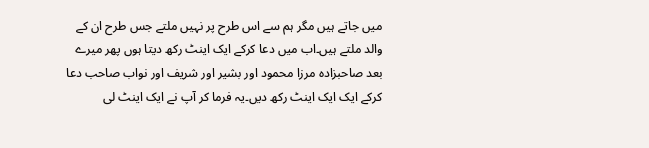میں جاتے ہیں مگر ہم سے اس طرح پر نہیں ملتے جس طرح ان کے والد ملتے ہیں۔اب میں دعا کرکے ایک اینٹ رکھ دیتا ہوں پھر میرے بعد صاحبزادہ مرزا محمود اور بشیر اور شریف اور نواب صاحب دعا کرکے ایک ایک اینٹ رکھ دیں۔یہ فرما کر آپ نے ایک اینٹ لی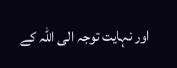اور نہایت توجہ الی اللہ کے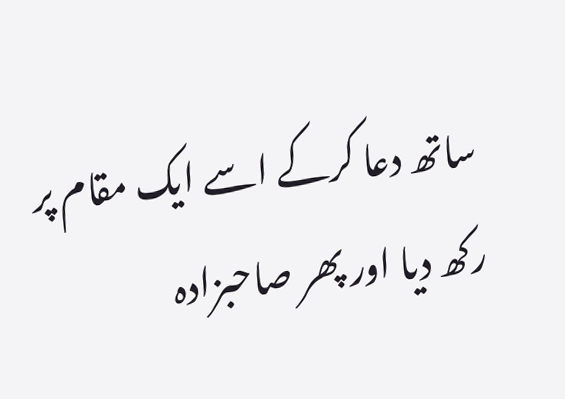ساتھ دعا کرکے اسے ایک مقام پر رکھ دیا اور پھر صاحبزادہ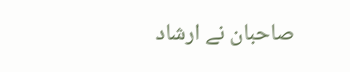صاحبان نے ارشاد